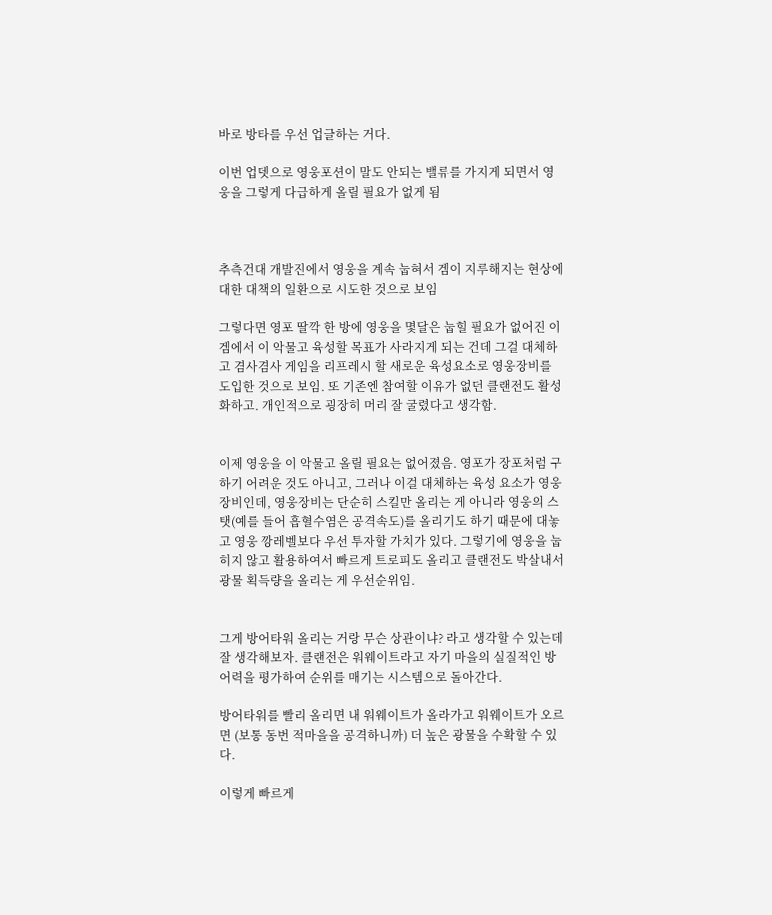바로 방타를 우선 업글하는 거다.

이번 업뎃으로 영웅포션이 말도 안되는 밸류를 가지게 되면서 영웅을 그렇게 다급하게 올릴 필요가 없게 됨



추측건대 개발진에서 영웅을 계속 눕혀서 겜이 지루해지는 현상에 대한 대책의 일환으로 시도한 것으로 보임

그렇다면 영포 딸깍 한 방에 영웅을 몇달은 눕힐 필요가 없어진 이 겜에서 이 악물고 육성할 목표가 사라지게 되는 건데 그걸 대체하고 겸사겸사 게임을 리프레시 할 새로운 육성요소로 영웅장비를 도입한 것으로 보임. 또 기존엔 참여할 이유가 없던 클랜전도 활성화하고. 개인적으로 굉장히 머리 잘 굴렸다고 생각함.


이제 영웅을 이 악물고 올릴 필요는 없어졌음. 영포가 장포처럼 구하기 어려운 것도 아니고, 그러나 이걸 대체하는 육성 요소가 영웅장비인데, 영웅장비는 단순히 스킬만 올리는 게 아니라 영웅의 스탯(예를 들어 흡혈수염은 공격속도)를 올리기도 하기 때문에 대놓고 영웅 깡레벨보다 우선 투자할 가치가 있다. 그렇기에 영웅을 눕히지 않고 활용하여서 빠르게 트로피도 올리고 클랜전도 박살내서 광물 획득량을 올리는 게 우선순위임.


그게 방어타워 올리는 거랑 무슨 상관이냐? 라고 생각할 수 있는데 잘 생각해보자. 클랜전은 워웨이트라고 자기 마을의 실질적인 방어력을 평가하여 순위를 매기는 시스템으로 돌아간다.

방어타워를 빨리 올리면 내 워웨이트가 올라가고 워웨이트가 오르면 (보통 동번 적마을을 공격하니까) 더 높은 광물을 수확할 수 있다.

이렇게 빠르게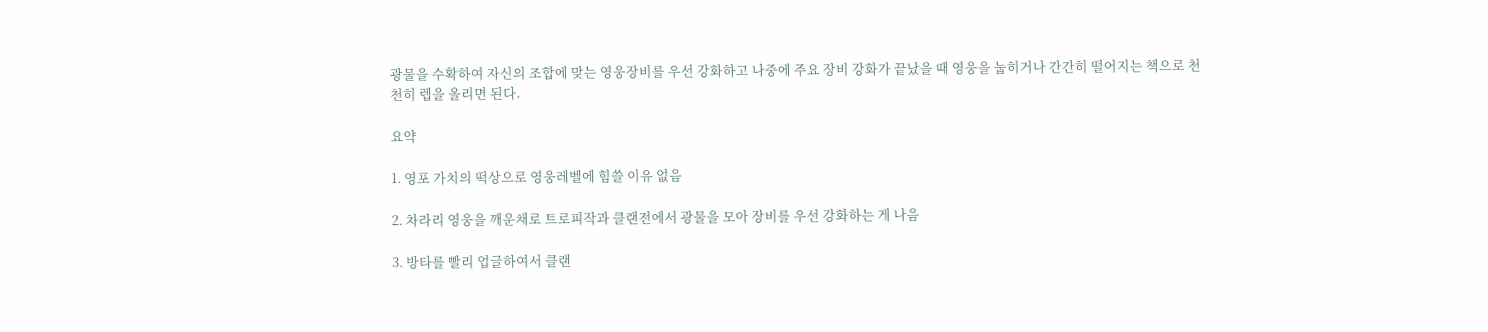광물을 수확하여 자신의 조합에 맞는 영웅장비를 우선 강화하고 나중에 주요 장비 강화가 끝났을 때 영웅을 눕히거나 간간히 떨어지는 책으로 천천히 렙을 올리면 된다.

요약

1. 영포 가치의 떡상으로 영웅레벨에 힘쓸 이유 없음

2. 차라리 영웅을 깨운채로 트로피작과 클랜전에서 광물을 모아 장비를 우선 강화하는 게 나음

3. 방타를 빨리 업글하여서 클랜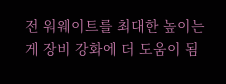전 워웨이트를 최대한 높이는 게 장비 강화에 더 도움이 됨